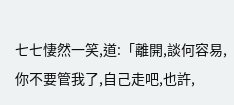七七悽然一笑,道:「離開,談何容易,你不要管我了,自己走吧,也許,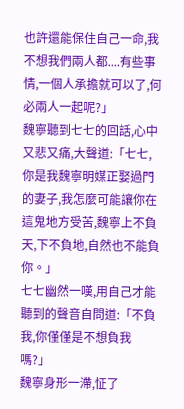也許還能保住自己一命,我不想我們兩人都....有些事情,一個人承擔就可以了,何必兩人一起呢?」
魏寧聽到七七的回話,心中又悲又痛,大聲道:「七七,你是我魏寧明媒正娶過門的妻子,我怎麼可能讓你在這鬼地方受苦,魏寧上不負天,下不負地,自然也不能負你。」
七七幽然一嘆,用自己才能聽到的聲音自問道:「不負我,你僅僅是不想負我嗎?」
魏寧身形一滯,怔了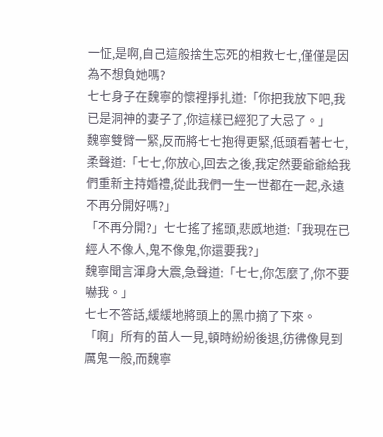一怔,是啊,自己這般捨生忘死的相救七七,僅僅是因為不想負她嗎?
七七身子在魏寧的懷裡掙扎道:「你把我放下吧,我已是洞神的妻子了,你這樣已經犯了大忌了。」
魏寧雙臂一緊,反而將七七抱得更緊,低頭看著七七,柔聲道:「七七,你放心,回去之後,我定然要爺爺給我們重新主持婚禮,從此我們一生一世都在一起,永遠不再分開好嗎?」
「不再分開?」七七搖了搖頭,悲慼地道:「我現在已經人不像人,鬼不像鬼,你還要我?」
魏寧聞言渾身大震,急聲道:「七七,你怎麼了,你不要嚇我。」
七七不答話,緩緩地將頭上的黑巾摘了下來。
「啊」所有的苗人一見,頓時紛紛後退,彷彿像見到厲鬼一般,而魏寧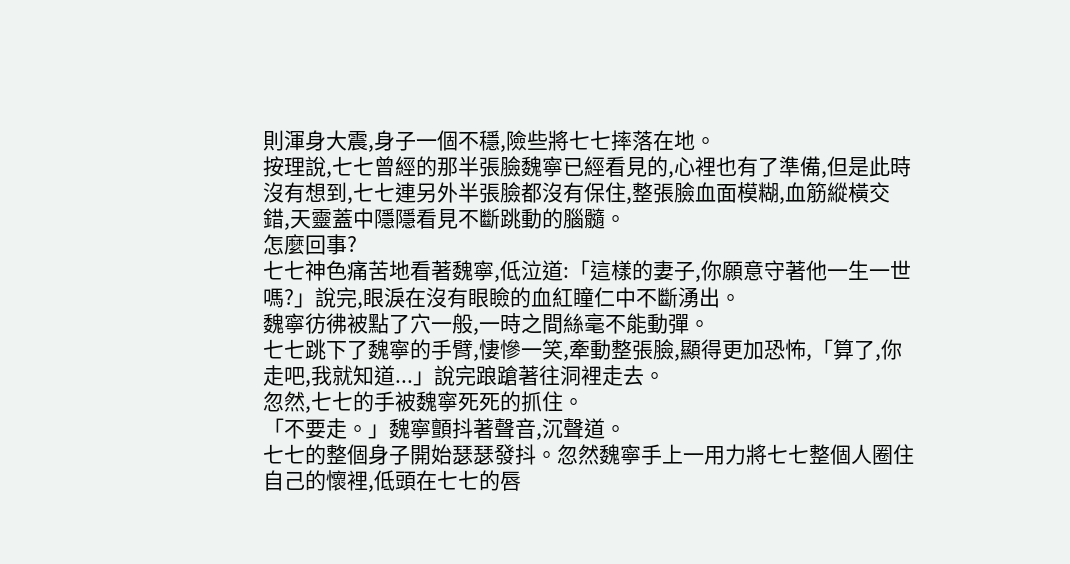則渾身大震,身子一個不穩,險些將七七摔落在地。
按理說,七七曾經的那半張臉魏寧已經看見的,心裡也有了準備,但是此時沒有想到,七七連另外半張臉都沒有保住,整張臉血面模糊,血筋縱橫交錯,天靈蓋中隱隱看見不斷跳動的腦髓。
怎麼回事?
七七神色痛苦地看著魏寧,低泣道:「這樣的妻子,你願意守著他一生一世嗎?」說完,眼淚在沒有眼瞼的血紅瞳仁中不斷湧出。
魏寧彷彿被點了穴一般,一時之間絲毫不能動彈。
七七跳下了魏寧的手臂,悽慘一笑,牽動整張臉,顯得更加恐怖,「算了,你走吧,我就知道...」說完踉蹌著往洞裡走去。
忽然,七七的手被魏寧死死的抓住。
「不要走。」魏寧顫抖著聲音,沉聲道。
七七的整個身子開始瑟瑟發抖。忽然魏寧手上一用力將七七整個人圈住自己的懷裡,低頭在七七的唇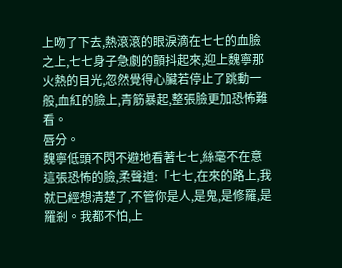上吻了下去,熱滾滾的眼淚滴在七七的血臉之上,七七身子急劇的顫抖起來,迎上魏寧那火熱的目光,忽然覺得心臟若停止了跳動一般,血紅的臉上,青筋暴起,整張臉更加恐怖難看。
唇分。
魏寧低頭不閃不避地看著七七,絲毫不在意這張恐怖的臉,柔聲道:「七七,在來的路上,我就已經想清楚了,不管你是人,是鬼,是修羅,是羅剎。我都不怕,上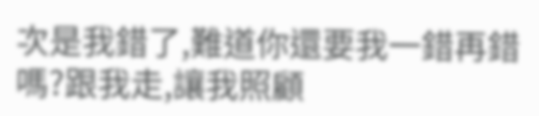次是我錯了,難道你還要我一錯再錯嗎?跟我走,讓我照顧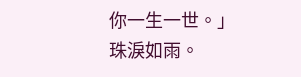你一生一世。」
珠淚如雨。